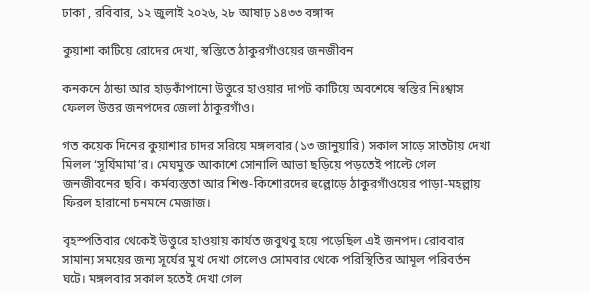ঢাকা , রবিবার, ১২ জুলাই ২০২৬, ২৮ আষাঢ় ১৪৩৩ বঙ্গাব্দ

কুয়াশা কাটিয়ে রোদের দেখা, স্বস্তিতে ঠাকুরগাঁওয়ের জনজীবন

কনকনে ঠান্ডা আর হাড়কাঁপানো উত্তুরে হাওয়ার দাপট কাটিয়ে অবশেষে স্বস্তির নিঃশ্বাস ফেলল উত্তর জনপদের জেলা ঠাকুরগাঁও।

গত কয়েক দিনের কুয়াশার চাদর সরিয়ে মঙ্গলবার (১৩ জানুয়ারি) সকাল সাড়ে সাতটায় দেখা মিলল ‘সূর্যিমামা’র। মেঘমুক্ত আকাশে সোনালি আভা ছড়িয়ে পড়তেই পাল্টে গেল জনজীবনের ছবি। কর্মব্যস্ততা আর শিশু-কিশোরদের হুল্লোড়ে ঠাকুরগাঁওয়ের পাড়া-মহল্লায় ফিরল হারানো চনমনে মেজাজ।

বৃহস্পতিবার থেকেই উত্তুরে হাওয়ায় কার্যত জবুথবু হয়ে পড়েছিল এই জনপদ। রোববার সামান্য সময়ের জন্য সূর্যের মুখ দেখা গেলেও সোমবার থেকে পরিস্থিতির আমূল পরিবর্তন ঘটে। মঙ্গলবার সকাল হতেই দেখা গেল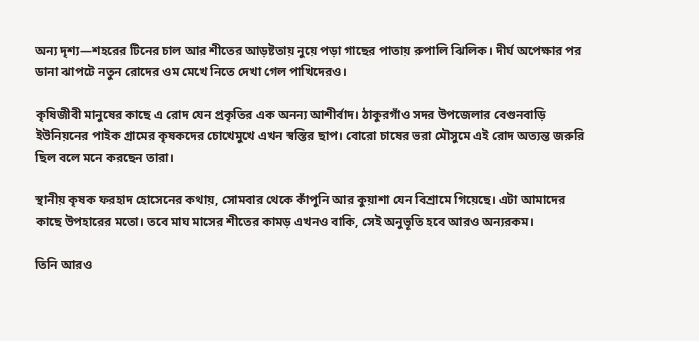অন্য দৃশ্য—শহরের টিনের চাল আর শীতের আড়ষ্টতায় নুয়ে পড়া গাছের পাতায় রুপালি ঝিলিক। দীর্ঘ অপেক্ষার পর ডানা ঝাপটে নতুন রোদের ওম মেখে নিতে দেখা গেল পাখিদেরও।

কৃষিজীবী মানুষের কাছে এ রোদ যেন প্রকৃতির এক অনন্য আশীর্বাদ। ঠাকুরগাঁও সদর উপজেলার বেগুনবাড়ি ইউনিয়নের পাইক গ্রামের কৃষকদের চোখেমুখে এখন স্বস্তির ছাপ। বোরো চাষের ভরা মৌসুমে এই রোদ অত্যন্ত জরুরি ছিল বলে মনে করছেন তারা।

স্থানীয় কৃষক ফরহাদ হোসেনের কথায়, সোমবার থেকে কাঁপুনি আর কুয়াশা যেন বিশ্রামে গিয়েছে। এটা আমাদের কাছে উপহারের মতো। তবে মাঘ মাসের শীতের কামড় এখনও বাকি, সেই অনুভূতি হবে আরও অন্যরকম।

তিনি আরও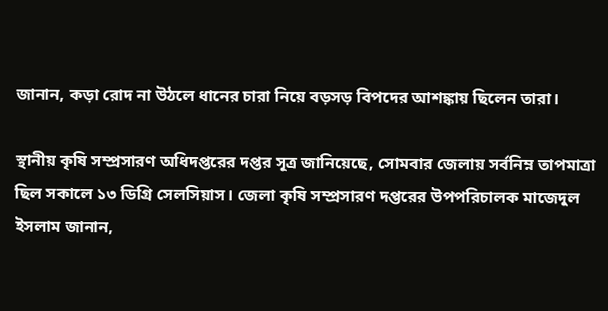জানান, কড়া রোদ না উঠলে ধানের চারা নিয়ে বড়সড় বিপদের আশঙ্কায় ছিলেন তারা।

স্থানীয় কৃষি সম্প্রসারণ অধিদপ্তরের দপ্তর সূত্র জানিয়েছে, সোমবার জেলায় সর্বনিম্ন তাপমাত্রা ছিল সকালে ১৩ ডিগ্রি সেলসিয়াস। জেলা কৃষি সম্প্রসারণ দপ্তরের উপপরিচালক মাজেদুল ইসলাম জানান,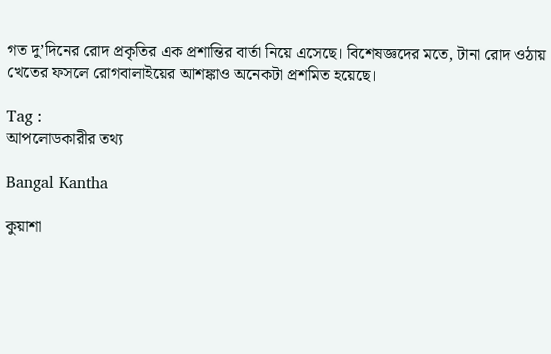গত দু’দিনের রোদ প্রকৃতির এক প্রশান্তির বার্তা নিয়ে এসেছে। বিশেষজ্ঞদের মতে, টানা রোদ ওঠায় খেতের ফসলে রোগবালাইয়ের আশঙ্কাও অনেকটা প্রশমিত হয়েছে।

Tag :
আপলোডকারীর তথ্য

Bangal Kantha

কুয়াশা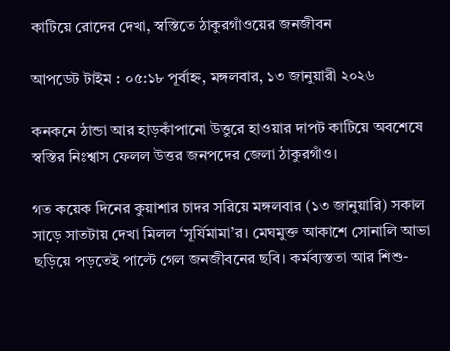কাটিয়ে রোদের দেখা, স্বস্তিতে ঠাকুরগাঁওয়ের জনজীবন

আপডেট টাইম : ০৫:১৮ পূর্বাহ্ন, মঙ্গলবার, ১৩ জানুয়ারী ২০২৬

কনকনে ঠান্ডা আর হাড়কাঁপানো উত্তুরে হাওয়ার দাপট কাটিয়ে অবশেষে স্বস্তির নিঃশ্বাস ফেলল উত্তর জনপদের জেলা ঠাকুরগাঁও।

গত কয়েক দিনের কুয়াশার চাদর সরিয়ে মঙ্গলবার (১৩ জানুয়ারি) সকাল সাড়ে সাতটায় দেখা মিলল ‘সূর্যিমামা’র। মেঘমুক্ত আকাশে সোনালি আভা ছড়িয়ে পড়তেই পাল্টে গেল জনজীবনের ছবি। কর্মব্যস্ততা আর শিশু-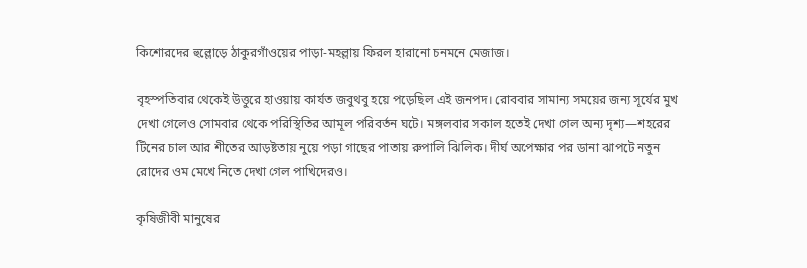কিশোরদের হুল্লোড়ে ঠাকুরগাঁওয়ের পাড়া-মহল্লায় ফিরল হারানো চনমনে মেজাজ।

বৃহস্পতিবার থেকেই উত্তুরে হাওয়ায় কার্যত জবুথবু হয়ে পড়েছিল এই জনপদ। রোববার সামান্য সময়ের জন্য সূর্যের মুখ দেখা গেলেও সোমবার থেকে পরিস্থিতির আমূল পরিবর্তন ঘটে। মঙ্গলবার সকাল হতেই দেখা গেল অন্য দৃশ্য—শহরের টিনের চাল আর শীতের আড়ষ্টতায় নুয়ে পড়া গাছের পাতায় রুপালি ঝিলিক। দীর্ঘ অপেক্ষার পর ডানা ঝাপটে নতুন রোদের ওম মেখে নিতে দেখা গেল পাখিদেরও।

কৃষিজীবী মানুষের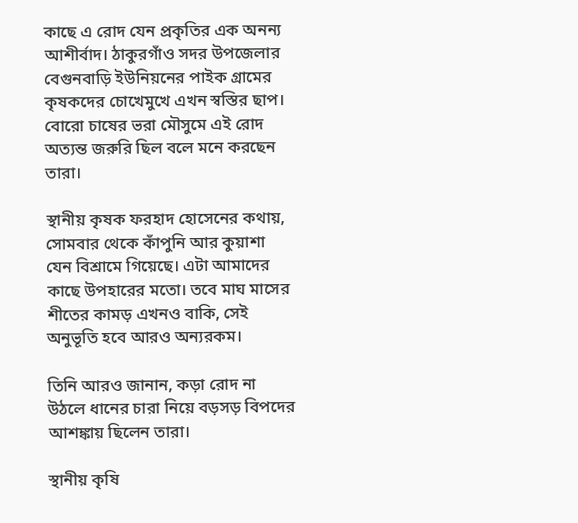কাছে এ রোদ যেন প্রকৃতির এক অনন্য আশীর্বাদ। ঠাকুরগাঁও সদর উপজেলার বেগুনবাড়ি ইউনিয়নের পাইক গ্রামের কৃষকদের চোখেমুখে এখন স্বস্তির ছাপ। বোরো চাষের ভরা মৌসুমে এই রোদ অত্যন্ত জরুরি ছিল বলে মনে করছেন তারা।

স্থানীয় কৃষক ফরহাদ হোসেনের কথায়, সোমবার থেকে কাঁপুনি আর কুয়াশা যেন বিশ্রামে গিয়েছে। এটা আমাদের কাছে উপহারের মতো। তবে মাঘ মাসের শীতের কামড় এখনও বাকি, সেই অনুভূতি হবে আরও অন্যরকম।

তিনি আরও জানান, কড়া রোদ না উঠলে ধানের চারা নিয়ে বড়সড় বিপদের আশঙ্কায় ছিলেন তারা।

স্থানীয় কৃষি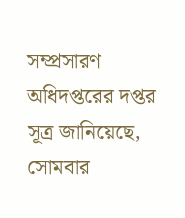সম্প্রসারণ অধিদপ্তরের দপ্তর সূত্র জানিয়েছে, সোমবার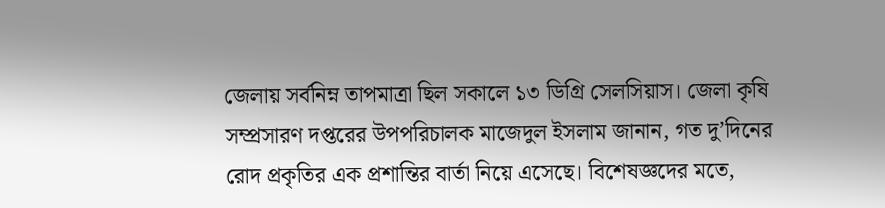জেলায় সর্বনিম্ন তাপমাত্রা ছিল সকালে ১৩ ডিগ্রি সেলসিয়াস। জেলা কৃষি সম্প্রসারণ দপ্তরের উপপরিচালক মাজেদুল ইসলাম জানান, গত দু’দিনের রোদ প্রকৃতির এক প্রশান্তির বার্তা নিয়ে এসেছে। বিশেষজ্ঞদের মতে,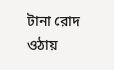টানা রোদ ওঠায়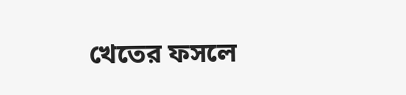খেতের ফসলে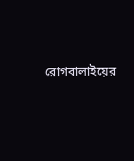রোগবালাইয়ের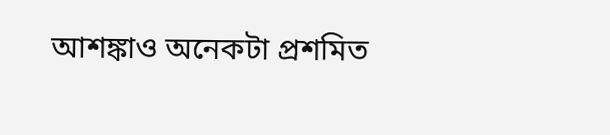আশঙ্কাও অনেকটা প্রশমিত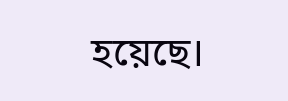হয়েছে।